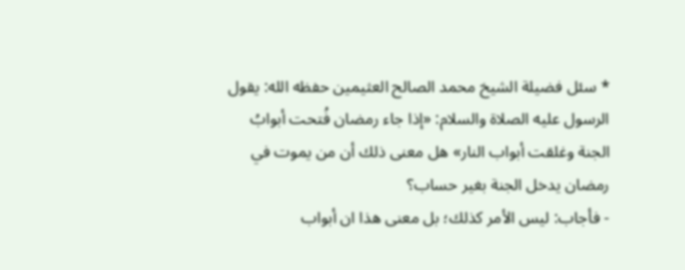* سئل فضيلة الشيخ محمد الصالح العثيمين حفظه الله: يقول الرسول عليه الصلاة والسلام: «إذا جاء رمضان فُتحت أبوابُ الجنة وغلقت أبواب النار» هل معنى ذلك أن من يموت في رمضان يدخل الجنة بغير حساب؟
- فأجاب: ليس الأمر كذلك؛ بل معنى هذا ان أبواب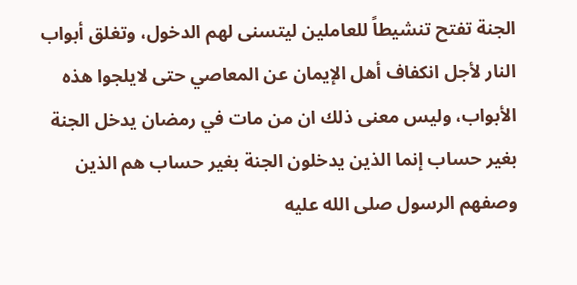الجنة تفتح تنشيطاً للعاملين ليتسنى لهم الدخول، وتغلق أبواب النار لأجل انكفاف أهل الإيمان عن المعاصي حتى لايلجوا هذه الأبواب، وليس معنى ذلك ان من مات في رمضان يدخل الجنة بغير حساب إنما الذين يدخلون الجنة بغير حساب هم الذين وصفهم الرسول صلى الله عليه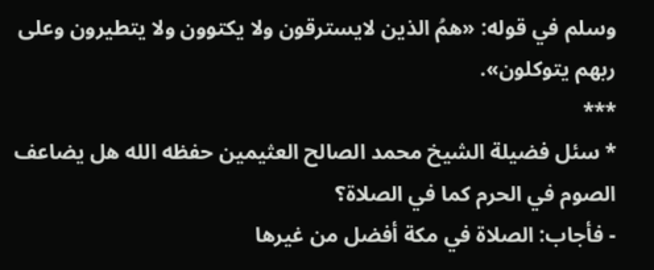وسلم في قوله: «همُ الذين لايسترقون ولا يكتوون ولا يتطيرون وعلى ربهم يتوكلون».
***
* سئل فضيلة الشيخ محمد الصالح العثيمين حفظه الله هل يضاعف الصوم في الحرم كما في الصلاة؟
- فأجاب: الصلاة في مكة أفضل من غيرها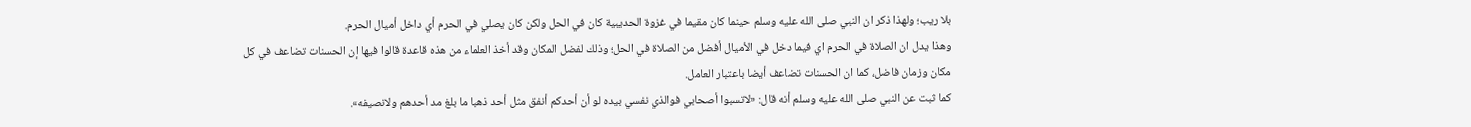بلا ريب؛ ولهذا ذكر ان النبي صلى الله عليه وسلم حينما كان مقيما في غزوة الحديبية كان في الحل ولكن كان يصلي في الحرم أي داخل أميال الحرم.
وهذا يدل ان الصلاة في الحرم اي فيما دخل في الأميال أفضل من الصلاة في الحل؛ وذلك لفضل المكان وقد أخذ العلماء من هذه قاعدة قالوا فيها إن الحسنات تضاعف في كل مكان وزمان فاضل، كما ان الحسنات تضاعف أيضا باعتبار العامل.
كما ثبت عن النبي صلى الله عليه وسلم أنه قال: «لاتسبوا أصحابي فوالذي نفسي بيده لو أن أحدكم أنفق مثل أحد ذهبا ما بلغ مد أحدهم ولانصيفه».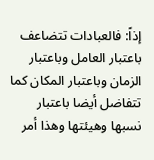إذاً: فالعبادات تتضاعف باعتبار العامل وباعتبار الزمان وباعتبار المكان كما تتفاضل أيضا باعتبار نسبها وهيئتها وهذا أمر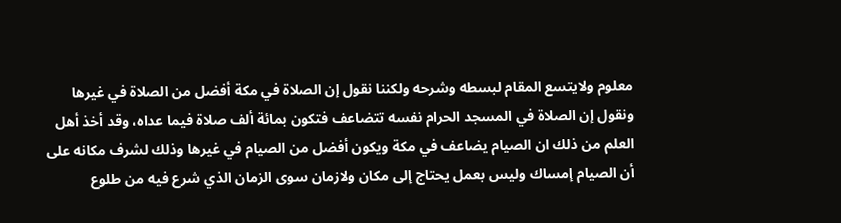معلوم ولايتسع المقام لبسطه وشرحه ولكننا نقول إن الصلاة في مكة أفضل من الصلاة في غيرها ونقول إن الصلاة في المسجد الحرام نفسه تتضاعف فتكون بمائة ألف صلاة فيما عداه، وقد أخذ أهل العلم من ذلك ان الصيام يضاعف في مكة ويكون أفضل من الصيام في غيرها وذلك لشرف مكانه على أن الصيام إمساك وليس بعمل يحتاج إلى مكان ولازمان سوى الزمان الذي شرع فيه من طلوع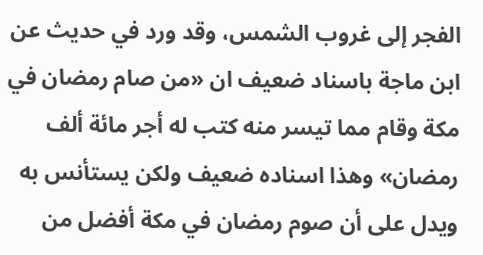الفجر إلى غروب الشمس، وقد ورد في حديث عن ابن ماجة باسناد ضعيف ان «من صام رمضان في مكة وقام مما تيسر منه كتب له أجر مائة ألف رمضان» وهذا اسناده ضعيف ولكن يستأنس به ويدل على أن صوم رمضان في مكة أفضل من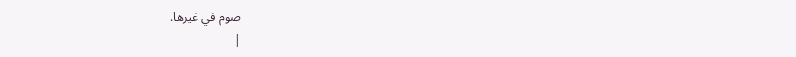صوم في غيرها.
|